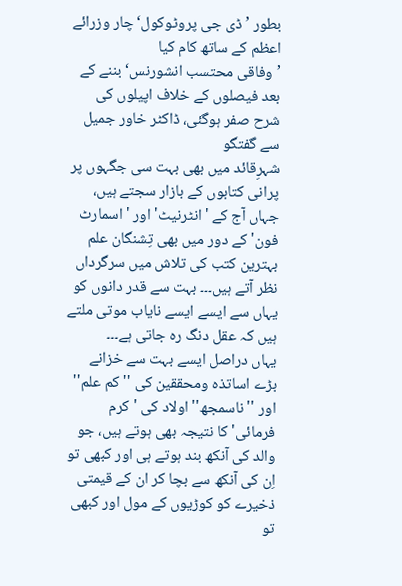بطور ’ڈی جی پروٹوکول‘ چار وزرائے اعظم کے ساتھ کام کیا
’وفاقی محتسب انشورنس‘ بننے کے بعد فیصلوں کے خلاف اپیلوں کی شرح صفر ہوگئی، ڈاکٹر خاور جمیل سے گفتگو
شہرِقائد میں بھی بہت سی جگہوں پر پرانی کتابوں کے بازار سجتے ہیں، جہاں آج کے 'انٹرنیٹ' اور 'اسمارٹ فون' کے دور میں بھی تِشنگان علم بہترین کتب کی تلاش میں سرگرداں نظر آتے ہیں۔۔۔ بہت سے قدر دانوں کو یہاں سے ایسے ایسے نایاب موتی ملتے ہیں کہ عقل دنگ رہ جاتی ہے۔۔۔
یہاں دراصل ایسے بہت سے خزانے بڑے اساتذہ ومحققین کی ''کم علم'' اور ''ناسمجھ'' اولاد کی 'کرم فرمائی' کا نتیجہ بھی ہوتے ہیں، جو والد کی آنکھ بند ہوتے ہی اور کبھی تو اِن کی آنکھ سے بچا کر ان کے قیمتی ذخیرے کو کوڑیوں کے مول اور کبھی تو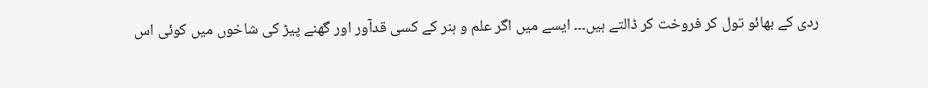ردی کے بھائو تول کر فروخت کر ڈالتے ہیں۔۔۔ ایسے میں اگر علم و ہنر کے کسی قدآور اور گھنے پیڑ کی شاخوں میں کوئی اس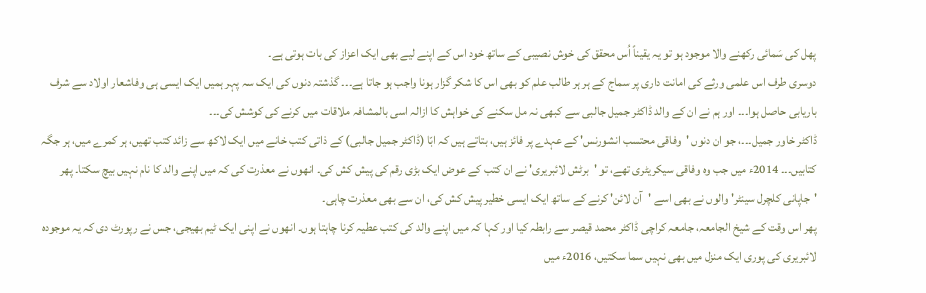پھل کی سَمائی رکھنے والا موجود ہو تو یہ یقیناً اُس محقق کی خوش نصیبی کے ساتھ خود اس کے اپنے لیے بھی ایک اعزاز کی بات ہوتی ہے۔
دوسری طرف اس علمی ورثے کی امانت داری پر سماج کے ہر ہر طالب علم کو بھی اس کا شکر گزار ہونا واجب ہو جاتا ہے۔۔۔ گذشتہ دنوں کی ایک سہ پہر ہمیں ایک ایسی ہی وفاشعار اولاد سے شرف باریابی حاصل ہوا۔۔۔ اور ہم نے ان کے والد ڈاکٹر جمیل جالبی سے کبھی نہ مل سکنے کی خواہش کا ازالہ اسی بالمشافہ ملاقات میں کرنے کی کوشش کی۔۔۔
ڈاکٹر خاور جمیل۔۔۔، جو ان دنوں 'وفاقی محتسب انشورنس' کے عہدے پر فائز ہیں، بتاتے ہیں کہ ابّا (ڈاکٹر جمیل جالبی) کے ذاتی کتب خانے میں ایک لاکھ سے زائد کتب تھیں، ہر کمرے میں، ہر جگہ کتابیں۔۔۔ 2014ء میں جب وہ وفاقی سیکریٹری تھے، تو 'برٹش لائبریری' نے ان کتب کے عوض ایک بڑی رقم کی پیش کش کی۔ انھوں نے معذرت کی کہ میں اپنے والد کا نام نہیں بیچ سکتا۔ پھر 'جاپانی کلچرل سینٹر' والوں نے بھی اسے 'آن لائن' کرنے کے ساتھ ایک ایسی خطیر پیش کش کی، ان سے بھی معذرت چاہی۔
پھر اس وقت کے شیخ الجامعہ، جامعہ کراچی ڈاکٹر محمد قیصر سے رابطہ کیا اور کہا کہ میں اپنے والد کی کتب عطیہ کرنا چاہتا ہوں۔ انھوں نے اپنی ایک ٹیم بھیجی، جس نے رپورٹ دی کہ یہ موجودہ لائبریری کی پوری ایک منزل میں بھی نہیں سما سکتیں، 2016ء میں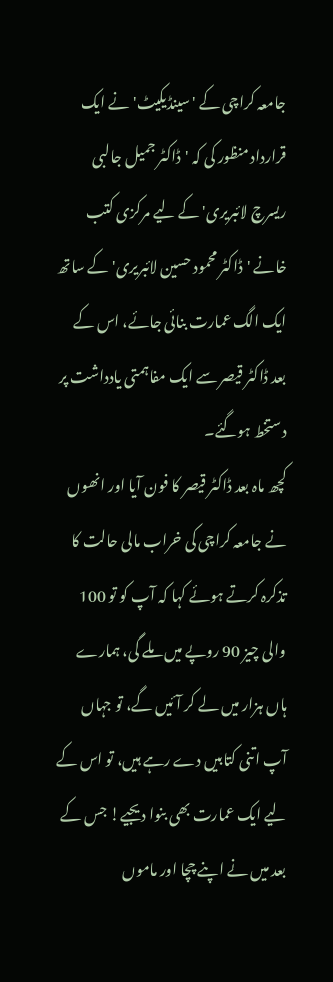جامعہ کراچی کے 'سینڈیکیٹ' نے ایک قرارداد منظور کی کہ 'ڈاکٹر جمیل جالبی ریسرچ لائبریری' کے لیے مرکزی کتب خانے 'ڈاکٹر محمود حسین لائبریری' کے ساتھ ایک الگ عمارت بنائی جائے، اس کے بعد ڈاکٹر قیصر سے ایک مفاہمتی یادداشت پر دستخط ہوگئے۔
کچھ ماہ بعد ڈاکٹر قیصر کا فون آیا اور انھوں نے جامعہ کراچی کی خراب مالی حالت کا تذکرہ کرتے ہوئے کہا کہ آپ کو تو 100 والی چیز 90 روپے میں ملے گی، ہمارے ہاں ہزار میں لے کر آئیں گے، تو جہاں آپ اتنی کتابیں دے رہے ہیں، تو اس کے لیے ایک عمارت بھی بنوا دیجیے! جس کے بعد میں نے اپنے چچا اور ماموں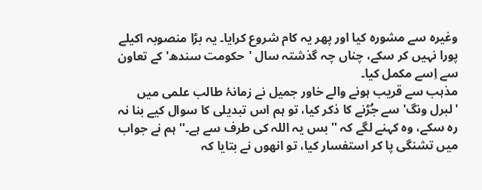وغیرہ سے مشورہ کیا اور پھر یہ کام شروع کرایا۔ یہ بڑا منصوبہ اکیلے پورا نہیں کر سکے، چناں چہ گذشتہ سال 'حکومت سندھ' کے تعاون سے اِسے مکمل کیا۔
مذہب سے قریب ہونے والے خاور جمیل نے زمانۂ طالب علمی میں 'لبرل ونگ' سے جُڑنے کا ذکر کیا، تو ہم اس تبدیلی کا سوال کیے بنا نہ رہ سکے، وہ کہنے لگے کہ ''بس یہ اللہ کی طرف سے ہے۔'' ہم نے جواب میں تشنگی پا کر استفسار کیا، تو انھوں نے بتایا کہ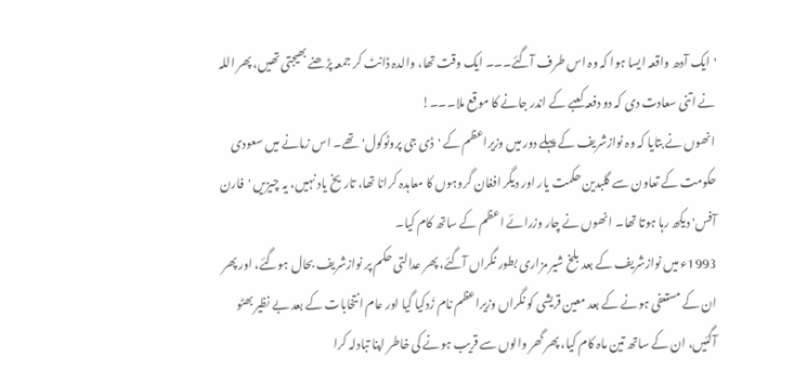'ایک آدھ واقعہ ایسا ہوا کہ وہ اس طرف آگئے۔۔۔ ایک وقت تھا، والدہ ڈانٹ کر جمعہ پڑھنے بھیجتی تھیں، پھر اللہ نے اتنی سعادت دی کہ دو دفعہ کعبے کے اندر جانے کا موقع ملا۔۔۔!
انھوں نے بتایا کہ وہ نوازشریف کے پہلے دور میں وزیراعظم کے 'ڈی جی پروٹوکول' تھے۔ اس زمانے میں سعودی حکومت کے تعاون سے گلبدین حکمت یار اور دیگر افغان گروہوں کا معاہدہ کرانا تھا، تاریخ یاد نہیں، یہ چیزیں 'فارن آفس' دیکھ رہا ہوتا تھا۔ انھوں نے چار وزرائے اعظم کے ساتھ کام کیا۔
1993ء میں نوازشریف کے بعد بلخ شیر مزاری بطور نگراں آگئے، پھر عدالتی حکم پر نوازشریف بحال ہوگئے، اور پھر ان کے مستعفی ہونے کے بعد معین قریشی کو نگراں وزیراعظم نام زَدکیا گیا اور عام انتخابات کے بعد بے نظیر بھٹو آگئیں، ان کے ساتھ تین ماہ کام کیا، پھر گھر والوں سے قریب ہونے کی خاطر اپنا تبادلہ کرا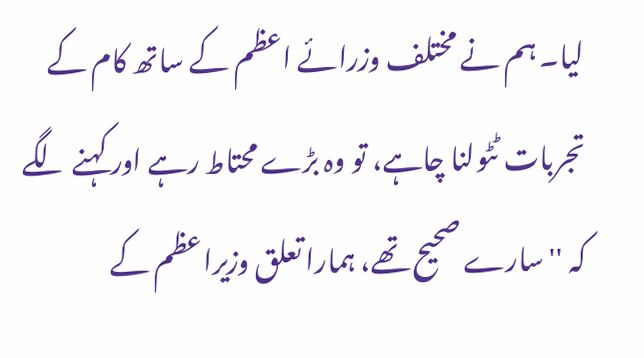لیا۔ ہم نے مختلف وزرائے اعظم کے ساتھ کام کے تجربات ٹٹولنا چاہے، تو وہ بڑے محتاط رہے اور کہنے لگے کہ ''سارے صحیح تھے، ہمارا تعلق وزیراعظم کے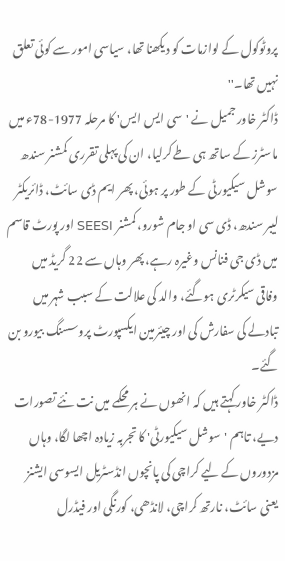پروٹوکول کے لوازمات کو دیکھنا تھا، سیاسی امور سے کوئی تعلق نہیں تھا۔''
ڈاکٹر خاور جمیل نے 'سی ایس ایس' کا مرحلہ 1977-78ء میں ماسٹرز کے ساتھ ہی طے کرلیا، ان کی پہلی تقرری کمشنر سندھ سوشل سیکیورٹی کے طور پر ہوئی، پھر ایم ڈی سائٹ، ڈائریکٹر لیبر سندھ، ڈی سی او جام شورو، کمشنر SEESI اور پورٹ قاسم میں ڈی جی فنانس وغیرہ رہے، پھر وہاں سے 22 گریڈ میں وفاقی سیکرٹری ہوگئے، والد کی علالت کے سبب شہر میں تبادلے کی سفارش کی اور چیئرمین ایکسپورٹ پروسسنگ بیورو بن گئے۔
ڈاکٹر خاور کہتے ہیں کہ انھوں نے ہر محکمے میں نت نئے تصورات دیے، تاہم 'سوشل سیکیورٹی' کا تجربہ زیادہ اچھا لگا، وہاں مزدوروں کے لیے کراچی کی پانچوں انڈسٹریل ایسوسی ایشنز یعنی سائٹ، نارتھ کراچی، لانڈھی، کورنگی اور فیڈرل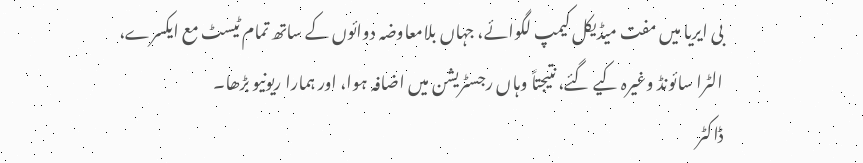بی ایریا میں مفت میڈیکل کیمپ لگوائے، جہاں بلامعاوضہ دوائوں کے ساتھ تمام ٹیسٹ مع ایکسرے، الٹرا سائونڈ وغیرہ کیے گئے، نتیجتاً وہاں رجسٹریشن میں اضافہ ہوا، اور ہمارا ریونیو بڑھا۔
ڈاکٹر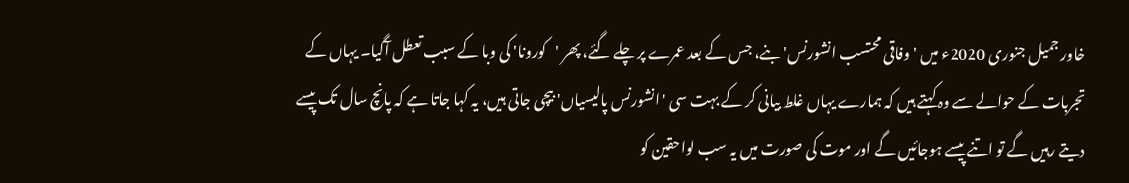خاور جمیل جنوری 2020ء میں 'وفاقی محتسب انشورنس' بنے، جس کے بعد عمرے پر چلے گئے، پھر 'کورونا' کی وبا کے سبب تعطل آگیا۔ یہاں کے تجربات کے حوالے سے وہ کہتے ہیں کہ ہمارے یہاں غلط بیانی کر کے بہت سی 'انشورنس پالیسیاں' بیچی جاتی ہیں، یہ کہا جاتا ہے کہ پانچ سال تک پیسے دیتے رہیں گے تو اتنے پیسے ہوجائیں گے اور موت کی صورت میں یہ سب لواحقین کو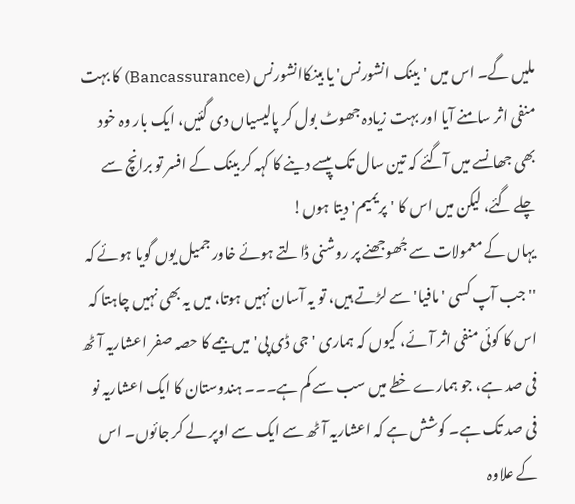ملیں گے۔ اس میں 'بینک انشورنس' یا بینکاانشورنس (Bancassurance) کا بہت منفی اثر سامنے آیا اور بہت زیادہ جھوٹ بول کر پالیسیاں دی گئیں، ایک بار وہ خود بھی جھانسے میں آگئے کہ تین سال تک پیسے دینے کا کہہ کر بینک کے افسر تو برانچ سے چلے گئے، لیکن میں اس کا 'پریمیم' دیتا ہوں!
یہاں کے معمولات سے جُھوجھنے پر روشنی ڈالتے ہوئے خاور جمیل یوں گویا ہوئے کہ ''جب آپ کسی 'مافیا' سے لڑتے ہیں، تو یہ آسان نہیں ہوتا، میں یہ بھی نہیں چاہتا کہ اس کا کوئی منفی اثر آئے، کیوں کہ ہماری 'جی ڈی پی' میں بیمے کا حصہ صفر اعشاریہ آٹھ فی صد ہے، جو ہمارے خطے میں سب سے کم ہے۔۔۔ ہندوستان کا ایک اعشاریہ نو فی صد تک ہے۔ کوشش ہے کہ اعشاریہ آٹھ سے ایک سے اوپر لے کر جائوں۔ اس کے علاوہ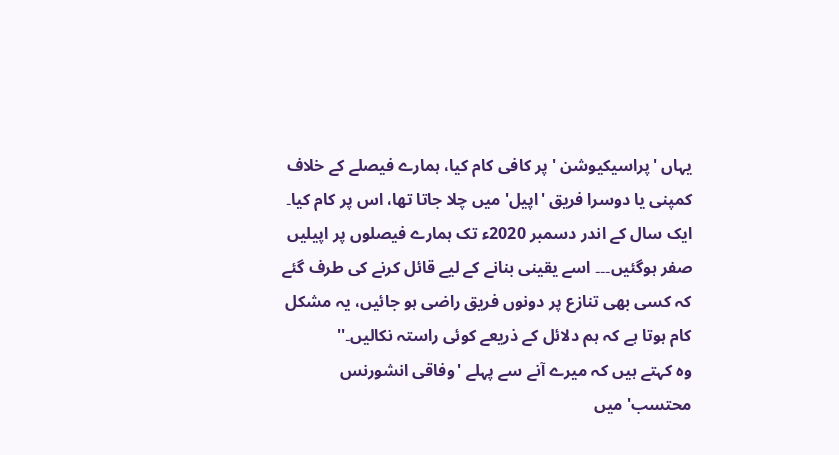یہاں 'پراسیکیوشن ' پر کافی کام کیا، ہمارے فیصلے کے خلاف کمپنی یا دوسرا فریق 'اپیل' میں چلا جاتا تھا، اس پر کام کیا۔
ایک سال کے اندر دسمبر 2020ء تک ہمارے فیصلوں پر اپیلیں صفر ہوگئیں۔۔۔ اسے یقینی بنانے کے لیے قائل کرنے کی طرف گئے کہ کسی بھی تنازع پر دونوں فریق راضی ہو جائیں، یہ مشکل کام ہوتا ہے کہ ہم دلائل کے ذریعے کوئی راستہ نکالیں۔''
وہ کہتے ہیں کہ میرے آنے سے پہلے 'وفاقی انشورنس محتسب' میں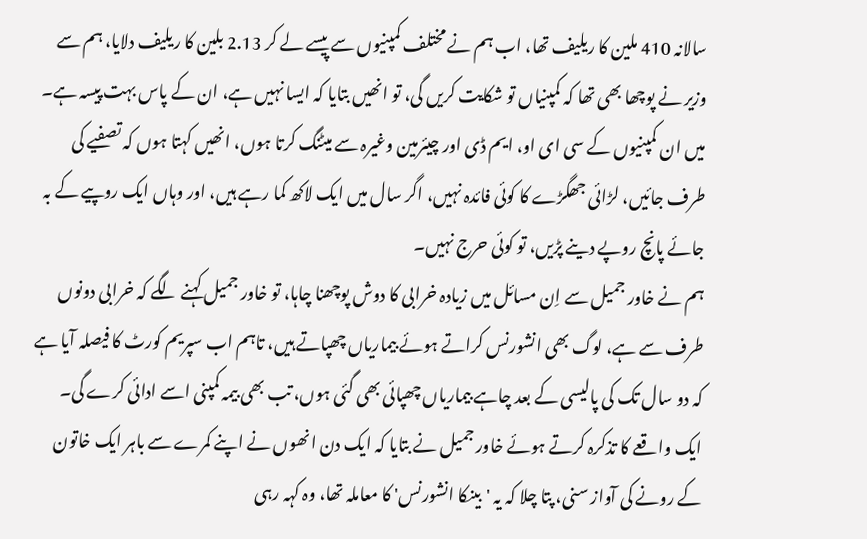سالانہ 410 ملین کا ریلیف تھا، اب ہم نے مختلف کمپنیوں سے پیسے لے کر 2.13 بلین کا ریلیف دلایا، ہم سے وزیر نے پوچھا بھی تھا کہ کمپنیاں تو شکایت کریں گی، تو انھیں بتایا کہ ایسا نہیں ہے، ان کے پاس بہت پیسہ ہے۔ میں ان کمپنیوں کے سی ای او، ایم ڈی اور چیئرمین وغیرہ سے میٹنگ کرتا ہوں، انھیں کہتا ہوں کہ تصفیے کی طرف جائیں، لڑائی جھگڑے کا کوئی فائدہ نہیں، اگر سال میں ایک لاکھ کما رہے ہیں، اور وہاں ایک روپیے کے بہ جائے پانچ روپے دینے پڑیں، تو کوئی حرج نہیں۔
ہم نے خاور جمیل سے اِن مسائل میں زیادہ خرابی کا دوش پوچھنا چاہا، تو خاور جمیل کہنے لگے کہ خرابی دونوں طرف سے ہے، لوگ بھی انشورنس کراتے ہوئے بیماریاں چھپاتے ہیں، تاہم اب سپریم کورٹ کا فیصلہ آیا ہے کہ دو سال تک کی پالیسی کے بعد چاہے بیماریاں چھپائی بھی گئی ہوں، تب بھی بیمہ کمپنی اسے ادائی کرے گی۔
ایک واقعے کا تذکرہ کرتے ہوئے خاور جمیل نے بتایا کہ ایک دن انھوں نے اپنے کمرے سے باہر ایک خاتون کے رونے کی آواز سنی، پتا چلا کہ یہ 'بینکا انشورنس' کا معاملہ تھا، وہ کہہ رہی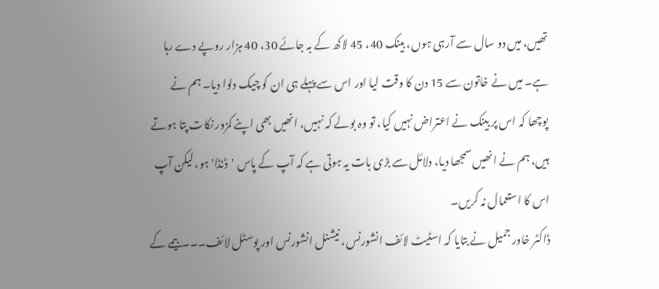تھیں، میں دو سال سے آرہی ہوں، بینک 40، 45 لاکھ کے بہ جائے 30، 40 ہزار روپے دے رہا ہے۔ میں نے خاتون سے 15 دن کا وقت لیا اور اس سے پہلے ہی ان کو چیک دلوا دیا۔ ہم نے پوچھا کہ اس پر بینک نے اعتراض نہیں کیا، تو وہ بولے کہ نہیں، انھیں بھی اپنے کمزور نکات پتا ہوتے ہیں، ہم نے انھیں سمجھا دیا، دلائل سے بڑی بات یہ ہوتی ہے کہ آپ کے پاس 'ڈنڈا' ہو، لیکن آپ اس کا استعمال نہ کریں۔
ڈاکٹر خاور جمیل نے بتایا کہ اسٹیٹ لائف انشورنس، نیشنل انشورنس اور پوسٹل لائف۔۔۔ بیمے کے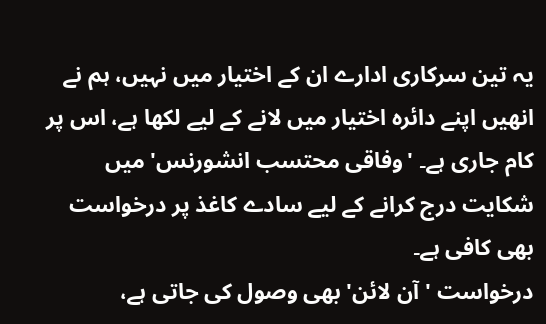یہ تین سرکاری ادارے ان کے اختیار میں نہیں، ہم نے انھیں اپنے دائرہ اختیار میں لانے کے لیے لکھا ہے، اس پر کام جاری ہے۔ 'وفاقی محتسب انشورنس' میں شکایت درج کرانے کے لیے سادے کاغذ پر درخواست بھی کافی ہے۔
درخواست 'آن لائن' بھی وصول کی جاتی ہے،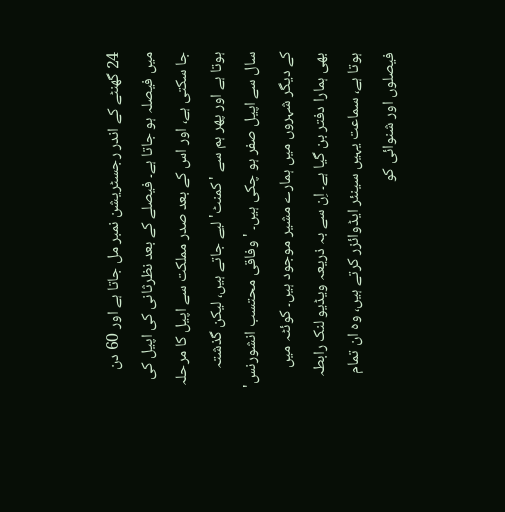24 گھنٹے کے اندر رجسٹریشن نمبر مل جاتا ہے اور 60 دن میں فیصلہ ہو جاتا ہے۔ فیصلے کے بعد نظرثانی کی اپیل کی جا سکتی ہے، اور اس کے بعد صدر مملکت سے اپیل کا مرحلہ ہوتا ہے اور پھر ہم سے 'کمنٹ' لیے جاتے ہیں، لیکن گذشتہ سال سے اپیل صفر ہو چکی ہیں۔ 'وفاقی محتسب انشورنس' کے دیگر شہروں میں ہمارے مشیر موجود ہیں۔ کوئٹہ میں بھی ہمارا دفتر بن گیا ہے۔ اِن سے بہ ذریعہ ویڈیو لنک رابطہ ہوتا ہے، سماعت یہیں سینئر ایڈوائزر کرتے ہیں، وہ ان تمام فیصلوں اور شنوائی کو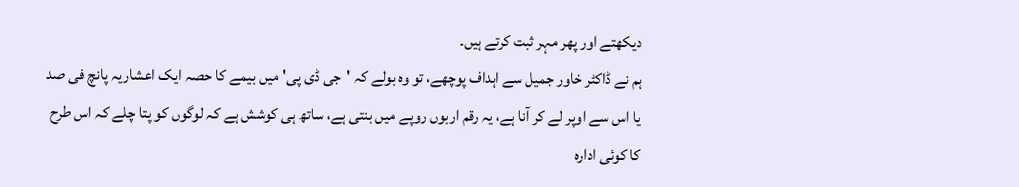دیکھتے اور پھر مہر ثبت کرتے ہیں۔
ہم نے ڈاکٹر خاور جمیل سے اہداف پوچھے، تو وہ بولے کہ 'جی ڈی پی' میں بیمے کا حصہ ایک اعشاریہ پانچ فی صد یا اس سے اوپر لے کر آنا ہے، یہ رقم اربوں روپے میں بنتی ہے، ساتھ ہی کوشش ہے کہ لوگوں کو پتا چلے کہ اس طرح کا کوئی ادارہ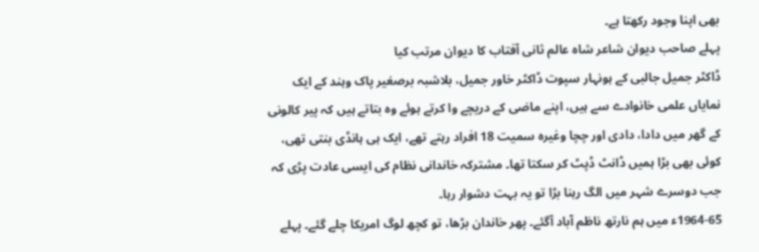بھی اپنا وجود رکھتا ہے۔
پہلے صاحب دیوان شاعر شاہ عالم ثانی آفتاب کا دیوان مرتب کیا
ڈاکٹر جمیل جالبی کے ہونہار سپوت ڈاکٹر خاور جمیل، بلاشبہ برصغیر پاک وہند کے ایک نمایاں علمی خانوادے سے ہیں، اپنے ماضی کے دریچے وا کرتے ہوئے وہ بتاتے ہیں کہ پیر کالونی کے گھر میں دادا، دادی اور چچا وغیرہ سمیت 18 افراد رہتے تھے، ایک ہی ہانڈی بنتی تھی، کوئی بھی بڑا ہمیں ڈانٹ ڈپٹ کر سکتا تھا۔ مشترکہ خاندانی نظام کی ایسی عادت پڑی کہ جب دوسرے شہر میں الگ رہنا بڑا تو یہ بہت دشوار رہا۔
1964-65ء میں ہم نارتھ ناظم آباد آگئے۔ پھر خاندان بڑھا، تو کچھ لوگ امریکا چلے گئے۔ پہلے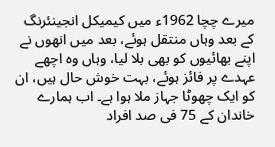میرے چچا 1962ء میں کیمیکل انجینئرنگ کے بعد وہاں منتقل ہوئے، بعد میں انھوں نے اپنے بھائیوں کو بھی بلا لیا، وہاں وہ اچھے عہدے پر فائز ہوئے، بہت خوش حال ہیں، ان کو ایک چھوٹا جہاز ملا ہوا ہے۔ اب ہمارے خاندان کے 75 فی صد افراد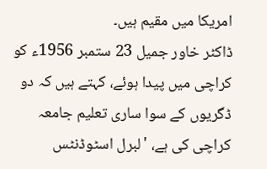امریکا میں مقیم ہیں۔
ڈاکٹر خاور جمیل 23 ستمبر 1956ء کو کراچی میں پیدا ہوئے، کہتے ہیں کہ دو ڈگریوں کے سوا ساری تعلیم جامعہ کراچی کی ہے، 'لبرل اسٹوڈنٹس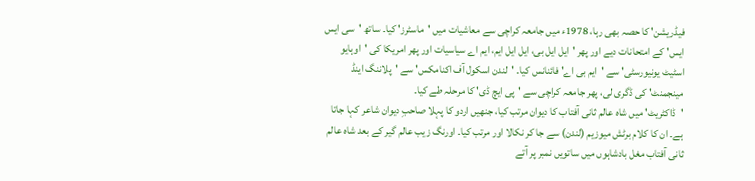فیڈریشن' کا حصہ بھی رہا، 1978ء میں جامعہ کراچی سے معاشیات میں 'ماسٹرز' کیا۔ ساتھ 'سی ایس ایس' کے امتحانات دیے اور پھر 'ایل ایل بی، ایل ایل ایم، ایم اے سیاسیات اور پھر امریکا کی 'اوہایو اسٹیٹ یونیورسٹی' سے 'ایم بی اے' فائنانس کیا۔ 'لندن اسکول آف اکنامکس' سے 'پلاننگ اینڈ مینجمنٹ' کی ڈگری لی، پھر جامعہ کراچی سے 'پی ایچ ڈی' کا مرحلہ طے کیا۔
'ڈاکٹریٹ' میں شاہ عالم ثانی آفتاب کا دیوان مرتب کیا، جنھیں اردو کا پہلا صاحبِ دیوان شاعر کہا جاتا ہے۔ ان کا کلام برٹش میوزیم (لندن) سے جا کر نکالا اور مرتب کیا۔ اورنگ زیب عالم گیر کے بعد شاہ عالم ثانی آفتاب مغل بادشاہوں میں ساتویں نمبر پر آتے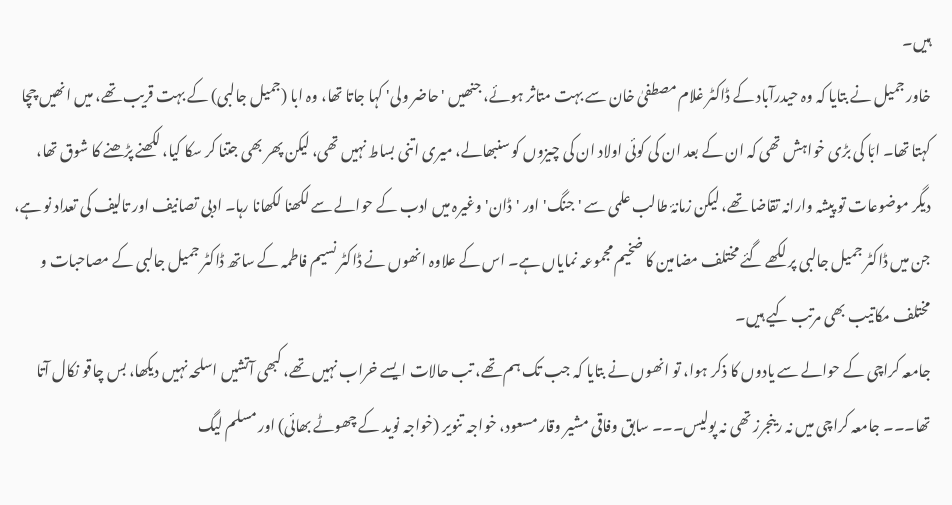ہیں۔
خاور جمیل نے بتایا کہ وہ حیدرآباد کے ڈاکٹر غلام مصطفیٰ خان سے بہت متاثر ہوئے، جنھیں 'حاضر ولی' کہا جاتا تھا، وہ ابا (جمیل جالبی) کے بہت قریب تھے، میں انھیں چچا کہتا تھا۔ ابّا کی بڑی خواہش تھی کہ ان کے بعد ان کی کوئی اولاد ان کی چیزوں کو سنبھالے، میری اتنی بساط نہیں تھی، لیکن پھر بھی جتنا کر سکا کیا، لکھنے پڑھنے کا شوق تھا، دیگر موضوعات تو پیشہ وارانہ تقاضا تھے، لیکن زمانۂ طالب علمی سے 'جنگ' اور 'ڈان' وغیرہ میں ادب کے حوالے سے لکھنا لکھانا رہا۔ ادبی تصانیف اور تالیف کی تعداد نو ہے، جن میں ڈاکٹر جمیل جالبی پر لکھے گئے مختلف مضامین کا ضخیم مجموعہ نمایاں ہے۔ اس کے علاوہ انھوں نے ڈاکٹر نسیم فاطمہ کے ساتھ ڈاکٹر جمیل جالبی کے مصاحبات و مختلف مکاتیب بھی مرتب کیے ہیں۔
جامعہ کراچی کے حوالے سے یادوں کا ذکر ہوا، تو انھوں نے بتایا کہ جب تک ہم تھے، تب حالات ایسے خراب نہیں تھے، کبھی آتشیں اسلحہ نہیں دیکھا، بس چاقو نکال آتا تھا۔۔۔ جامعہ کراچی میں نہ رینجرز تھی نہ پولیس۔۔۔ سابق وفاقی مشیر وقار مسعود، خواجہ تنویر (خواجہ نوید کے چھوٹے بھائی) اور مسلم لیگ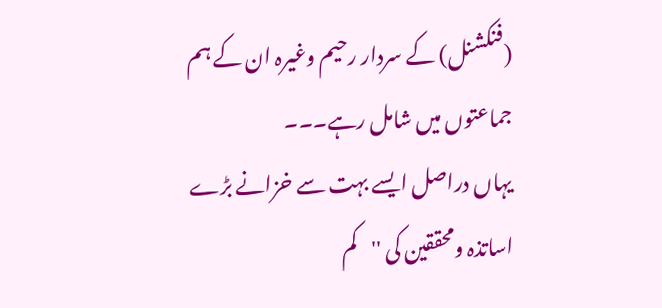(فنکشنل) کے سردار رحیم وغیرہ ان کے ہم جماعتوں میں شامل رہے۔۔۔
یہاں دراصل ایسے بہت سے خزانے بڑے اساتذہ ومحققین کی ''کم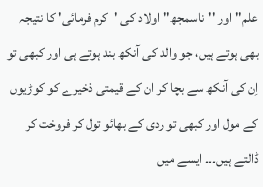علم'' اور ''ناسمجھ'' اولاد کی 'کرم فرمائی' کا نتیجہ بھی ہوتے ہیں، جو والد کی آنکھ بند ہوتے ہی اور کبھی تو اِن کی آنکھ سے بچا کر ان کے قیمتی ذخیرے کو کوڑیوں کے مول اور کبھی تو ردی کے بھائو تول کر فروخت کر ڈالتے ہیں۔۔۔ ایسے میں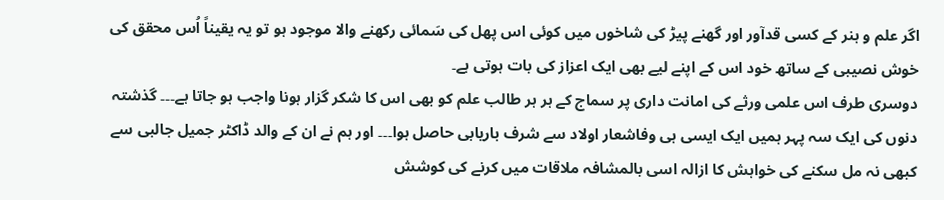اگر علم و ہنر کے کسی قدآور اور گھنے پیڑ کی شاخوں میں کوئی اس پھل کی سَمائی رکھنے والا موجود ہو تو یہ یقیناً اُس محقق کی خوش نصیبی کے ساتھ خود اس کے اپنے لیے بھی ایک اعزاز کی بات ہوتی ہے۔
دوسری طرف اس علمی ورثے کی امانت داری پر سماج کے ہر ہر طالب علم کو بھی اس کا شکر گزار ہونا واجب ہو جاتا ہے۔۔۔ گذشتہ دنوں کی ایک سہ پہر ہمیں ایک ایسی ہی وفاشعار اولاد سے شرف باریابی حاصل ہوا۔۔۔ اور ہم نے ان کے والد ڈاکٹر جمیل جالبی سے کبھی نہ مل سکنے کی خواہش کا ازالہ اسی بالمشافہ ملاقات میں کرنے کی کوشش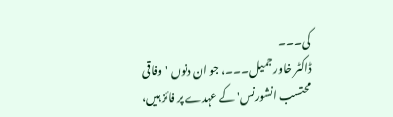کی۔۔۔
ڈاکٹر خاور جمیل۔۔۔، جو ان دنوں 'وفاقی محتسب انشورنس' کے عہدے پر فائز ہیں،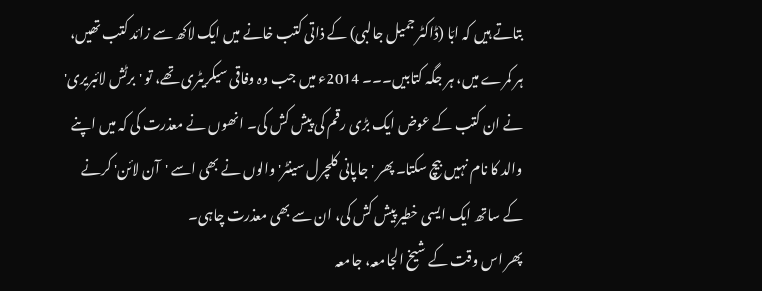بتاتے ہیں کہ ابّا (ڈاکٹر جمیل جالبی) کے ذاتی کتب خانے میں ایک لاکھ سے زائد کتب تھیں، ہر کمرے میں، ہر جگہ کتابیں۔۔۔ 2014ء میں جب وہ وفاقی سیکریٹری تھے، تو 'برٹش لائبریری' نے ان کتب کے عوض ایک بڑی رقم کی پیش کش کی۔ انھوں نے معذرت کی کہ میں اپنے والد کا نام نہیں بیچ سکتا۔ پھر 'جاپانی کلچرل سینٹر' والوں نے بھی اسے 'آن لائن' کرنے کے ساتھ ایک ایسی خطیر پیش کش کی، ان سے بھی معذرت چاہی۔
پھر اس وقت کے شیخ الجامعہ، جامعہ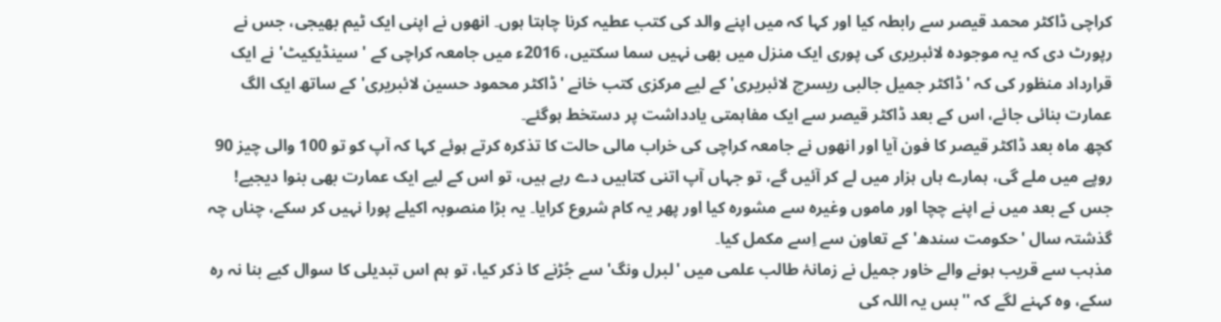کراچی ڈاکٹر محمد قیصر سے رابطہ کیا اور کہا کہ میں اپنے والد کی کتب عطیہ کرنا چاہتا ہوں۔ انھوں نے اپنی ایک ٹیم بھیجی، جس نے رپورٹ دی کہ یہ موجودہ لائبریری کی پوری ایک منزل میں بھی نہیں سما سکتیں، 2016ء میں جامعہ کراچی کے 'سینڈیکیٹ' نے ایک قرارداد منظور کی کہ 'ڈاکٹر جمیل جالبی ریسرچ لائبریری' کے لیے مرکزی کتب خانے 'ڈاکٹر محمود حسین لائبریری' کے ساتھ ایک الگ عمارت بنائی جائے، اس کے بعد ڈاکٹر قیصر سے ایک مفاہمتی یادداشت پر دستخط ہوگئے۔
کچھ ماہ بعد ڈاکٹر قیصر کا فون آیا اور انھوں نے جامعہ کراچی کی خراب مالی حالت کا تذکرہ کرتے ہوئے کہا کہ آپ کو تو 100 والی چیز 90 روپے میں ملے گی، ہمارے ہاں ہزار میں لے کر آئیں گے، تو جہاں آپ اتنی کتابیں دے رہے ہیں، تو اس کے لیے ایک عمارت بھی بنوا دیجیے! جس کے بعد میں نے اپنے چچا اور ماموں وغیرہ سے مشورہ کیا اور پھر یہ کام شروع کرایا۔ یہ بڑا منصوبہ اکیلے پورا نہیں کر سکے، چناں چہ گذشتہ سال 'حکومت سندھ' کے تعاون سے اِسے مکمل کیا۔
مذہب سے قریب ہونے والے خاور جمیل نے زمانۂ طالب علمی میں 'لبرل ونگ' سے جُڑنے کا ذکر کیا، تو ہم اس تبدیلی کا سوال کیے بنا نہ رہ سکے، وہ کہنے لگے کہ ''بس یہ اللہ کی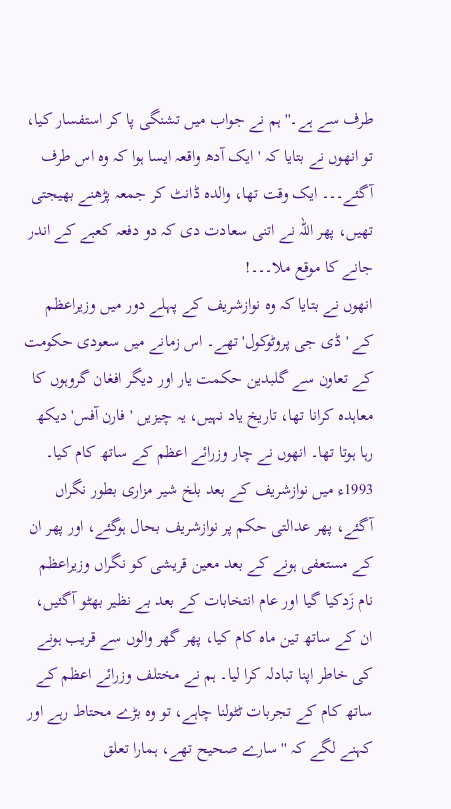طرف سے ہے۔'' ہم نے جواب میں تشنگی پا کر استفسار کیا، تو انھوں نے بتایا کہ 'ایک آدھ واقعہ ایسا ہوا کہ وہ اس طرف آگئے۔۔۔ ایک وقت تھا، والدہ ڈانٹ کر جمعہ پڑھنے بھیجتی تھیں، پھر اللہ نے اتنی سعادت دی کہ دو دفعہ کعبے کے اندر جانے کا موقع ملا۔۔۔!
انھوں نے بتایا کہ وہ نوازشریف کے پہلے دور میں وزیراعظم کے 'ڈی جی پروٹوکول' تھے۔ اس زمانے میں سعودی حکومت کے تعاون سے گلبدین حکمت یار اور دیگر افغان گروہوں کا معاہدہ کرانا تھا، تاریخ یاد نہیں، یہ چیزیں 'فارن آفس' دیکھ رہا ہوتا تھا۔ انھوں نے چار وزرائے اعظم کے ساتھ کام کیا۔
1993ء میں نوازشریف کے بعد بلخ شیر مزاری بطور نگراں آگئے، پھر عدالتی حکم پر نوازشریف بحال ہوگئے، اور پھر ان کے مستعفی ہونے کے بعد معین قریشی کو نگراں وزیراعظم نام زَدکیا گیا اور عام انتخابات کے بعد بے نظیر بھٹو آگئیں، ان کے ساتھ تین ماہ کام کیا، پھر گھر والوں سے قریب ہونے کی خاطر اپنا تبادلہ کرا لیا۔ ہم نے مختلف وزرائے اعظم کے ساتھ کام کے تجربات ٹٹولنا چاہے، تو وہ بڑے محتاط رہے اور کہنے لگے کہ ''سارے صحیح تھے، ہمارا تعلق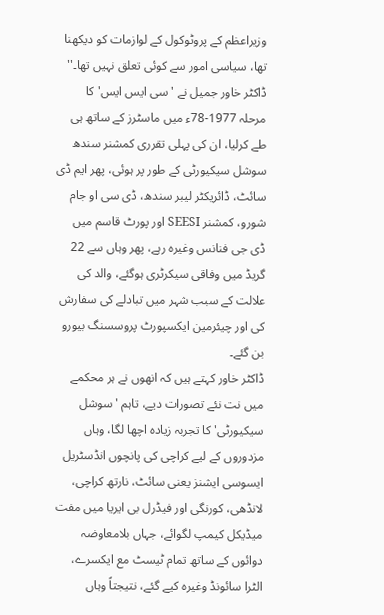وزیراعظم کے پروٹوکول کے لوازمات کو دیکھنا تھا، سیاسی امور سے کوئی تعلق نہیں تھا۔''
ڈاکٹر خاور جمیل نے 'سی ایس ایس' کا مرحلہ 1977-78ء میں ماسٹرز کے ساتھ ہی طے کرلیا، ان کی پہلی تقرری کمشنر سندھ سوشل سیکیورٹی کے طور پر ہوئی، پھر ایم ڈی سائٹ، ڈائریکٹر لیبر سندھ، ڈی سی او جام شورو، کمشنر SEESI اور پورٹ قاسم میں ڈی جی فنانس وغیرہ رہے، پھر وہاں سے 22 گریڈ میں وفاقی سیکرٹری ہوگئے، والد کی علالت کے سبب شہر میں تبادلے کی سفارش کی اور چیئرمین ایکسپورٹ پروسسنگ بیورو بن گئے۔
ڈاکٹر خاور کہتے ہیں کہ انھوں نے ہر محکمے میں نت نئے تصورات دیے، تاہم 'سوشل سیکیورٹی' کا تجربہ زیادہ اچھا لگا، وہاں مزدوروں کے لیے کراچی کی پانچوں انڈسٹریل ایسوسی ایشنز یعنی سائٹ، نارتھ کراچی، لانڈھی، کورنگی اور فیڈرل بی ایریا میں مفت میڈیکل کیمپ لگوائے، جہاں بلامعاوضہ دوائوں کے ساتھ تمام ٹیسٹ مع ایکسرے، الٹرا سائونڈ وغیرہ کیے گئے، نتیجتاً وہاں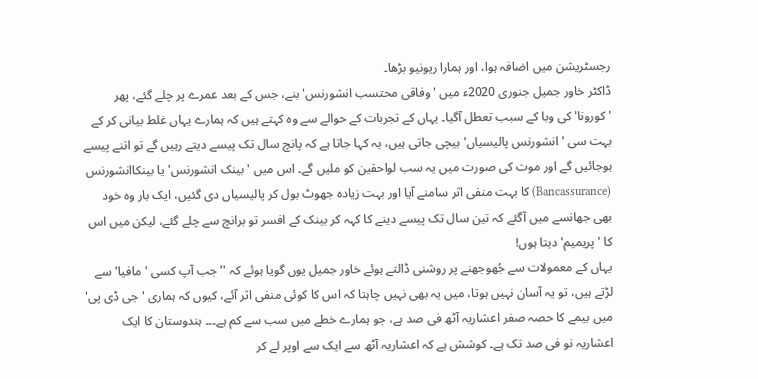رجسٹریشن میں اضافہ ہوا، اور ہمارا ریونیو بڑھا۔
ڈاکٹر خاور جمیل جنوری 2020ء میں 'وفاقی محتسب انشورنس' بنے، جس کے بعد عمرے پر چلے گئے، پھر 'کورونا' کی وبا کے سبب تعطل آگیا۔ یہاں کے تجربات کے حوالے سے وہ کہتے ہیں کہ ہمارے یہاں غلط بیانی کر کے بہت سی 'انشورنس پالیسیاں' بیچی جاتی ہیں، یہ کہا جاتا ہے کہ پانچ سال تک پیسے دیتے رہیں گے تو اتنے پیسے ہوجائیں گے اور موت کی صورت میں یہ سب لواحقین کو ملیں گے۔ اس میں 'بینک انشورنس' یا بینکاانشورنس (Bancassurance) کا بہت منفی اثر سامنے آیا اور بہت زیادہ جھوٹ بول کر پالیسیاں دی گئیں، ایک بار وہ خود بھی جھانسے میں آگئے کہ تین سال تک پیسے دینے کا کہہ کر بینک کے افسر تو برانچ سے چلے گئے، لیکن میں اس کا 'پریمیم' دیتا ہوں!
یہاں کے معمولات سے جُھوجھنے پر روشنی ڈالتے ہوئے خاور جمیل یوں گویا ہوئے کہ ''جب آپ کسی 'مافیا' سے لڑتے ہیں، تو یہ آسان نہیں ہوتا، میں یہ بھی نہیں چاہتا کہ اس کا کوئی منفی اثر آئے، کیوں کہ ہماری 'جی ڈی پی' میں بیمے کا حصہ صفر اعشاریہ آٹھ فی صد ہے، جو ہمارے خطے میں سب سے کم ہے۔۔۔ ہندوستان کا ایک اعشاریہ نو فی صد تک ہے۔ کوشش ہے کہ اعشاریہ آٹھ سے ایک سے اوپر لے کر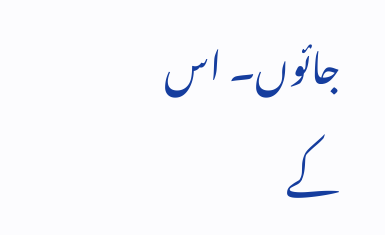جائوں۔ اس کے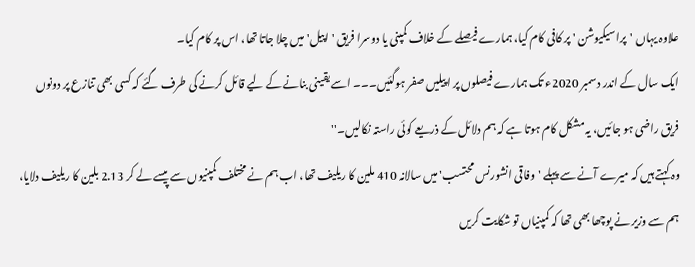علاوہ یہاں 'پراسیکیوشن ' پر کافی کام کیا، ہمارے فیصلے کے خلاف کمپنی یا دوسرا فریق 'اپیل' میں چلا جاتا تھا، اس پر کام کیا۔
ایک سال کے اندر دسمبر 2020ء تک ہمارے فیصلوں پر اپیلیں صفر ہوگئیں۔۔۔ اسے یقینی بنانے کے لیے قائل کرنے کی طرف گئے کہ کسی بھی تنازع پر دونوں فریق راضی ہو جائیں، یہ مشکل کام ہوتا ہے کہ ہم دلائل کے ذریعے کوئی راستہ نکالیں۔''
وہ کہتے ہیں کہ میرے آنے سے پہلے 'وفاقی انشورنس محتسب' میں سالانہ 410 ملین کا ریلیف تھا، اب ہم نے مختلف کمپنیوں سے پیسے لے کر 2.13 بلین کا ریلیف دلایا، ہم سے وزیر نے پوچھا بھی تھا کہ کمپنیاں تو شکایت کریں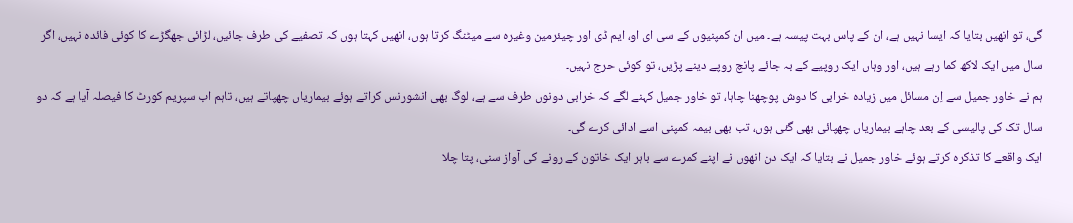گی، تو انھیں بتایا کہ ایسا نہیں ہے، ان کے پاس بہت پیسہ ہے۔ میں ان کمپنیوں کے سی ای او، ایم ڈی اور چیئرمین وغیرہ سے میٹنگ کرتا ہوں، انھیں کہتا ہوں کہ تصفیے کی طرف جائیں، لڑائی جھگڑے کا کوئی فائدہ نہیں، اگر سال میں ایک لاکھ کما رہے ہیں، اور وہاں ایک روپیے کے بہ جائے پانچ روپے دینے پڑیں، تو کوئی حرج نہیں۔
ہم نے خاور جمیل سے اِن مسائل میں زیادہ خرابی کا دوش پوچھنا چاہا، تو خاور جمیل کہنے لگے کہ خرابی دونوں طرف سے ہے، لوگ بھی انشورنس کراتے ہوئے بیماریاں چھپاتے ہیں، تاہم اب سپریم کورٹ کا فیصلہ آیا ہے کہ دو سال تک کی پالیسی کے بعد چاہے بیماریاں چھپائی بھی گئی ہوں، تب بھی بیمہ کمپنی اسے ادائی کرے گی۔
ایک واقعے کا تذکرہ کرتے ہوئے خاور جمیل نے بتایا کہ ایک دن انھوں نے اپنے کمرے سے باہر ایک خاتون کے رونے کی آواز سنی، پتا چلا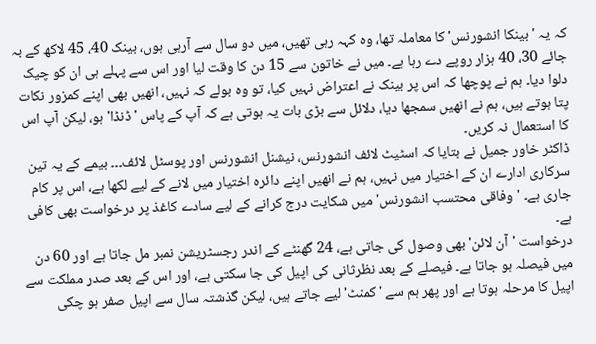کہ یہ 'بینکا انشورنس' کا معاملہ تھا، وہ کہہ رہی تھیں، میں دو سال سے آرہی ہوں، بینک 40، 45 لاکھ کے بہ جائے 30، 40 ہزار روپے دے رہا ہے۔ میں نے خاتون سے 15 دن کا وقت لیا اور اس سے پہلے ہی ان کو چیک دلوا دیا۔ ہم نے پوچھا کہ اس پر بینک نے اعتراض نہیں کیا، تو وہ بولے کہ نہیں، انھیں بھی اپنے کمزور نکات پتا ہوتے ہیں، ہم نے انھیں سمجھا دیا، دلائل سے بڑی بات یہ ہوتی ہے کہ آپ کے پاس 'ڈنڈا' ہو، لیکن آپ اس کا استعمال نہ کریں۔
ڈاکٹر خاور جمیل نے بتایا کہ اسٹیٹ لائف انشورنس، نیشنل انشورنس اور پوسٹل لائف۔۔۔ بیمے کے یہ تین سرکاری ادارے ان کے اختیار میں نہیں، ہم نے انھیں اپنے دائرہ اختیار میں لانے کے لیے لکھا ہے، اس پر کام جاری ہے۔ 'وفاقی محتسب انشورنس' میں شکایت درج کرانے کے لیے سادے کاغذ پر درخواست بھی کافی ہے۔
درخواست 'آن لائن' بھی وصول کی جاتی ہے، 24 گھنٹے کے اندر رجسٹریشن نمبر مل جاتا ہے اور 60 دن میں فیصلہ ہو جاتا ہے۔ فیصلے کے بعد نظرثانی کی اپیل کی جا سکتی ہے، اور اس کے بعد صدر مملکت سے اپیل کا مرحلہ ہوتا ہے اور پھر ہم سے 'کمنٹ' لیے جاتے ہیں، لیکن گذشتہ سال سے اپیل صفر ہو چکی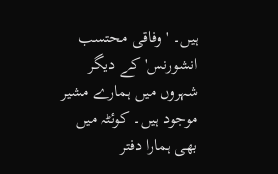ہیں۔ 'وفاقی محتسب انشورنس' کے دیگر شہروں میں ہمارے مشیر موجود ہیں۔ کوئٹہ میں بھی ہمارا دفتر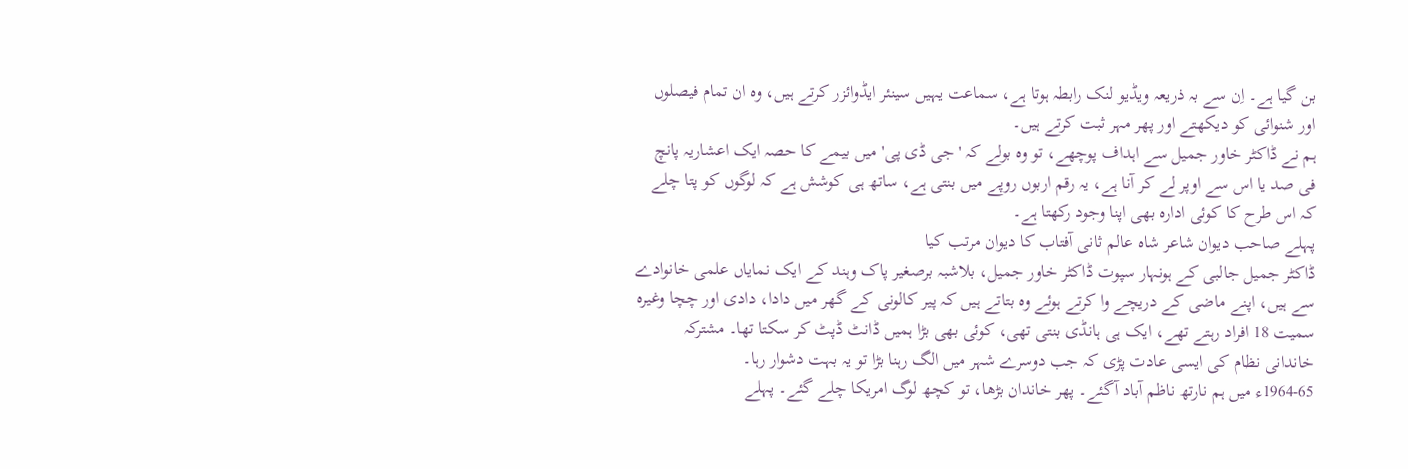بن گیا ہے۔ اِن سے بہ ذریعہ ویڈیو لنک رابطہ ہوتا ہے، سماعت یہیں سینئر ایڈوائزر کرتے ہیں، وہ ان تمام فیصلوں اور شنوائی کو دیکھتے اور پھر مہر ثبت کرتے ہیں۔
ہم نے ڈاکٹر خاور جمیل سے اہداف پوچھے، تو وہ بولے کہ 'جی ڈی پی' میں بیمے کا حصہ ایک اعشاریہ پانچ فی صد یا اس سے اوپر لے کر آنا ہے، یہ رقم اربوں روپے میں بنتی ہے، ساتھ ہی کوشش ہے کہ لوگوں کو پتا چلے کہ اس طرح کا کوئی ادارہ بھی اپنا وجود رکھتا ہے۔
پہلے صاحب دیوان شاعر شاہ عالم ثانی آفتاب کا دیوان مرتب کیا
ڈاکٹر جمیل جالبی کے ہونہار سپوت ڈاکٹر خاور جمیل، بلاشبہ برصغیر پاک وہند کے ایک نمایاں علمی خانوادے سے ہیں، اپنے ماضی کے دریچے وا کرتے ہوئے وہ بتاتے ہیں کہ پیر کالونی کے گھر میں دادا، دادی اور چچا وغیرہ سمیت 18 افراد رہتے تھے، ایک ہی ہانڈی بنتی تھی، کوئی بھی بڑا ہمیں ڈانٹ ڈپٹ کر سکتا تھا۔ مشترکہ خاندانی نظام کی ایسی عادت پڑی کہ جب دوسرے شہر میں الگ رہنا بڑا تو یہ بہت دشوار رہا۔
1964-65ء میں ہم نارتھ ناظم آباد آگئے۔ پھر خاندان بڑھا، تو کچھ لوگ امریکا چلے گئے۔ پہلے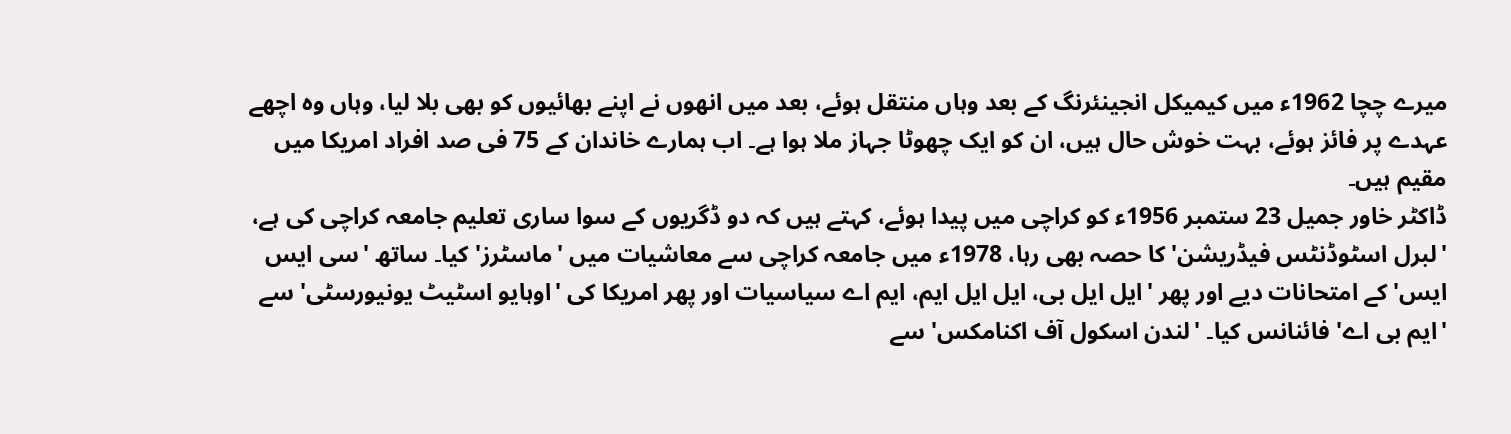میرے چچا 1962ء میں کیمیکل انجینئرنگ کے بعد وہاں منتقل ہوئے، بعد میں انھوں نے اپنے بھائیوں کو بھی بلا لیا، وہاں وہ اچھے عہدے پر فائز ہوئے، بہت خوش حال ہیں، ان کو ایک چھوٹا جہاز ملا ہوا ہے۔ اب ہمارے خاندان کے 75 فی صد افراد امریکا میں مقیم ہیں۔
ڈاکٹر خاور جمیل 23 ستمبر 1956ء کو کراچی میں پیدا ہوئے، کہتے ہیں کہ دو ڈگریوں کے سوا ساری تعلیم جامعہ کراچی کی ہے، 'لبرل اسٹوڈنٹس فیڈریشن' کا حصہ بھی رہا، 1978ء میں جامعہ کراچی سے معاشیات میں 'ماسٹرز' کیا۔ ساتھ 'سی ایس ایس' کے امتحانات دیے اور پھر 'ایل ایل بی، ایل ایل ایم، ایم اے سیاسیات اور پھر امریکا کی 'اوہایو اسٹیٹ یونیورسٹی' سے 'ایم بی اے' فائنانس کیا۔ 'لندن اسکول آف اکنامکس' سے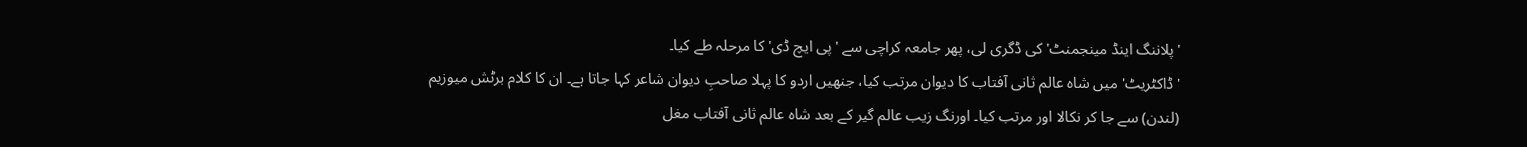'پلاننگ اینڈ مینجمنٹ' کی ڈگری لی، پھر جامعہ کراچی سے 'پی ایچ ڈی' کا مرحلہ طے کیا۔
'ڈاکٹریٹ' میں شاہ عالم ثانی آفتاب کا دیوان مرتب کیا، جنھیں اردو کا پہلا صاحبِ دیوان شاعر کہا جاتا ہے۔ ان کا کلام برٹش میوزیم (لندن) سے جا کر نکالا اور مرتب کیا۔ اورنگ زیب عالم گیر کے بعد شاہ عالم ثانی آفتاب مغل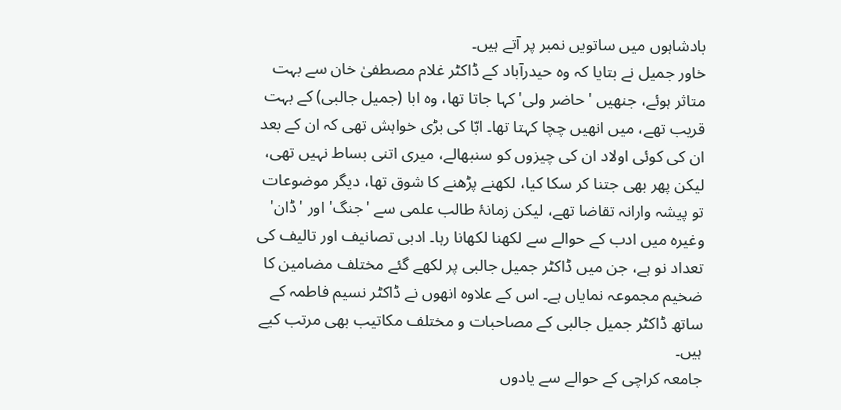بادشاہوں میں ساتویں نمبر پر آتے ہیں۔
خاور جمیل نے بتایا کہ وہ حیدرآباد کے ڈاکٹر غلام مصطفیٰ خان سے بہت متاثر ہوئے، جنھیں 'حاضر ولی' کہا جاتا تھا، وہ ابا (جمیل جالبی) کے بہت قریب تھے، میں انھیں چچا کہتا تھا۔ ابّا کی بڑی خواہش تھی کہ ان کے بعد ان کی کوئی اولاد ان کی چیزوں کو سنبھالے، میری اتنی بساط نہیں تھی، لیکن پھر بھی جتنا کر سکا کیا، لکھنے پڑھنے کا شوق تھا، دیگر موضوعات تو پیشہ وارانہ تقاضا تھے، لیکن زمانۂ طالب علمی سے 'جنگ' اور 'ڈان' وغیرہ میں ادب کے حوالے سے لکھنا لکھانا رہا۔ ادبی تصانیف اور تالیف کی تعداد نو ہے، جن میں ڈاکٹر جمیل جالبی پر لکھے گئے مختلف مضامین کا ضخیم مجموعہ نمایاں ہے۔ اس کے علاوہ انھوں نے ڈاکٹر نسیم فاطمہ کے ساتھ ڈاکٹر جمیل جالبی کے مصاحبات و مختلف مکاتیب بھی مرتب کیے ہیں۔
جامعہ کراچی کے حوالے سے یادوں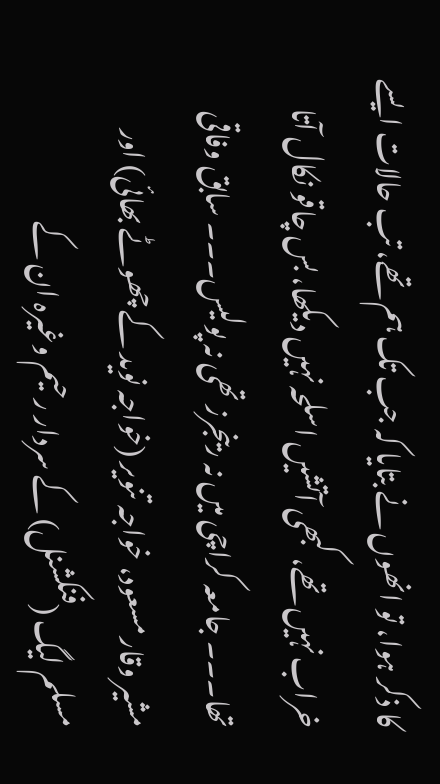کا ذکر ہوا، تو انھوں نے بتایا کہ جب تک ہم تھے، تب حالات ایسے خراب نہیں تھے، کبھی آتشیں اسلحہ نہیں دیکھا، بس چاقو نکال آتا تھا۔۔۔ جامعہ کراچی میں نہ رینجرز تھی نہ پولیس۔۔۔ سابق وفاقی مشیر وقار مسعود، خواجہ تنویر (خواجہ نوید کے چھوٹے بھائی) اور مسلم لیگ (فنکشنل) کے سردار رحیم وغیرہ ان کے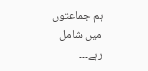ہم جماعتوں میں شامل رہے۔۔۔